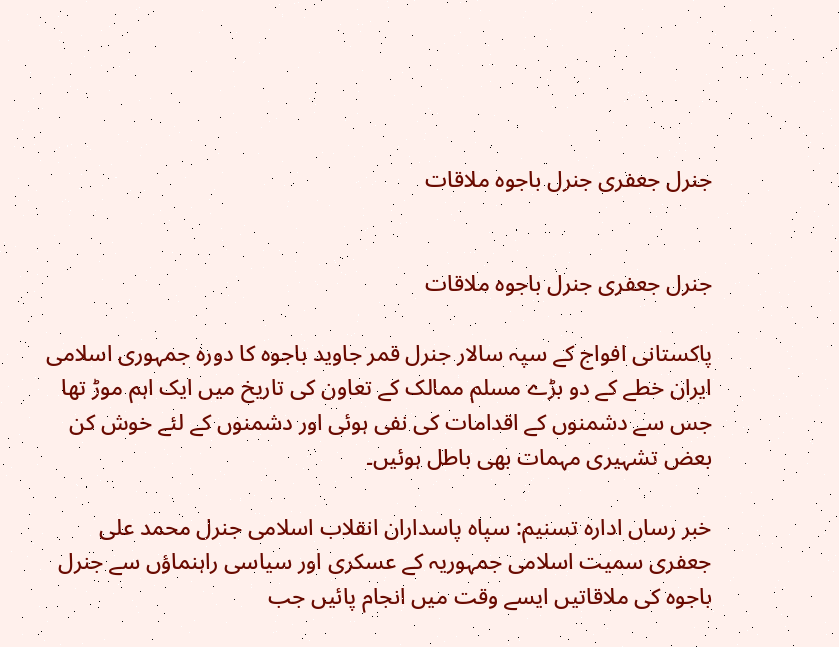جنرل جعفری جنرل باجوہ ملاقات


جنرل جعفری جنرل باجوہ ملاقات

پاکستانی افواج کے سپہ سالار جنرل قمر جاوید باجوہ کا دورہ جمہوری اسلامی ایران خطے کے دو بڑے مسلم ممالک کے تعاون کی تاریخ میں ایک اہم موڑ تھا جس سے دشمنوں کے اقدامات کی نفی ہوئی اور دشمنوں کے لئے خوش کن بعض تشہیری مہمات بھی باطل ہوئیں۔

خبر رساں ادارہ تسنیم: سپاہ پاسداران انقلاب اسلامی جنرل محمد علی جعفری سمیت اسلامی جمہوریہ کے عسکری اور سیاسی راہنماؤں سے جنرل باجوہ کی ملاقاتیں ایسے وقت میں انجام پائیں جب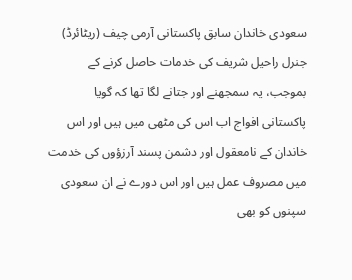سعودی خاندان سابق پاکستانی آرمی چیف (ریٹائرڈ) جنرل راحیل شریف کی خدمات حاصل کرنے کے بموجب، یہ سمجھنے اور جتانے لگا تھا کہ گویا پاکستانی افواج اب اس کی مٹھی میں ہیں اور اس خاندان کے نامعقول اور دشمن پسند آرزؤوں کی خدمت میں مصروف عمل ہیں اور اس دورے نے ان سعودی سپنوں کو بھی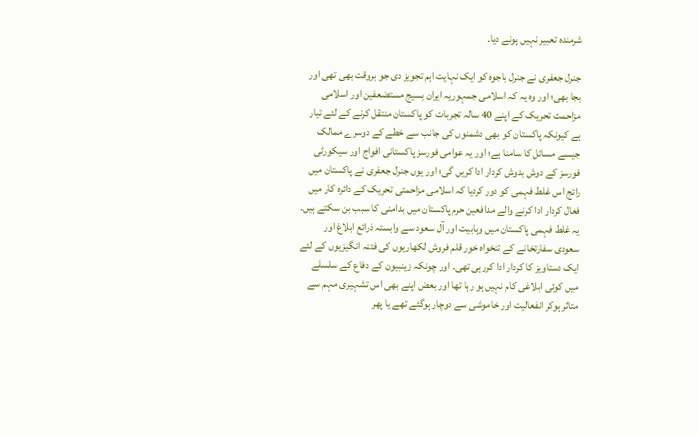شرمندہ تعبیر نہیں ہونے دیا۔

جنرل جعفری نے جنرل باجوہ کو ایک نہایت اہم تجویز دی جو بروقت بھی تھی اور بجا بھی؛ اور وہ یہ کہ اسلامی جمہوریہ ایران بسیج مستضعفین اور اسلامی مزاحمت تحریک کے اپنے 40 سالہ تجربات کو پاکستان منتقل کرنے کے لئے تیار ہے کیونکہ پاکستان کو بھی دشمنوں کی جانب سے خطے کے دوسرے ممالک جیسے مسائل کا سامنا ہے؛ اور یہ عوامی فورسز پاکستانی افواج اور سیکورٹی فورسز کے دوش بدوش کردار ادا کریں گی؛ اور یوں جنرل جعفری نے پاکستان میں رائج اس غلط فہمی کو دور کردیا کہ اسلامی مزاحمتی تحریک کے دائرہ کار میں فعال کردار ادا کرنے والے مدافعین حرم پاکستان میں بدامنی کا سبب بن سکتے ہیں۔ یہ غلط فہمی پاکستان میں وہابیت اور آل سعود سے وابستہ ذرائع ابلاغ اور سعودی سفارتخانے کے تنخواہ خور قلم فروش لکھاریوں کی فتنہ انگیزیوں کے لئے ایک دستاویز کا کردار ادا کررہی تھی۔ اور چونکہ زینبیون کے دفاع کے سلسلے میں کوئی ابلاغی کام نہیں ہو رہا تھا اور بعض اپنے بھی اس تشہیری مہم سے متاثر ہوکر انفعالیت اور خاموشی سے دوچار ہوگئے تھے یا پھر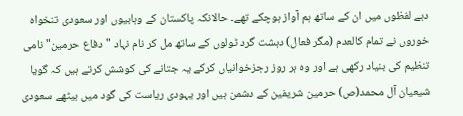دبے لفظوں میں ان کے ساتھ ہم آواز ہوچکے تھے۔ حالانکہ پاکستان کے وہابیوں اور سعودی تنخواہ خوروں نے تمام کالعدم (مگر فعال) دہشت گرد ٹولوں کے ساتھ مل کر نام نہاد "دفاع حرمین" نامی تنظیم کی بنیاد رکھی ہے اور وہ ہر روز رجزخوانیاں کرکے یہ جتانے کی کوشش کرتے ہیں کہ گویا شیعیان آل محمد(ص) حرمین شریفین کے دشمن ہیں اور یہودی ریاست کی گود میں بیٹھے سعودی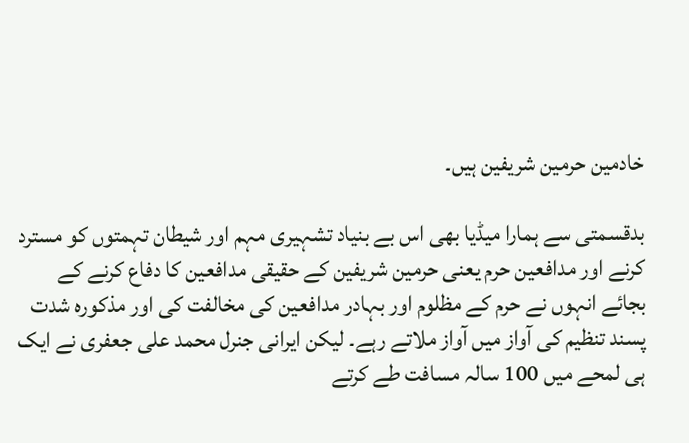خادمین حرمین شریفین ہیں۔

بدقسمتی سے ہمارا میڈیا بھی اس بے بنیاد تشہیری مہم اور شیطان تہمتوں کو مسترد کرنے اور مدافعین حرم یعنی حرمین شریفین کے حقیقی مدافعین کا دفاع کرنے کے بجائے انہوں نے حرم کے مظلوم اور بہادر مدافعین کی مخالفت کی اور مذکورہ شدت پسند تنظیم کی آواز میں آواز ملاتے رہے۔ لیکن ایرانی جنرل محمد علی جعفری نے ایک ہی لمحے میں 100 سالہ مسافت طے کرتے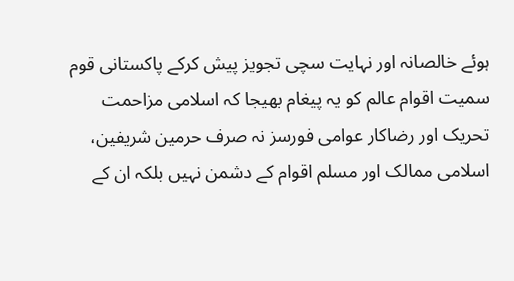ہوئے خالصانہ اور نہایت سچی تجویز پیش کرکے پاکستانی قوم سمیت اقوام عالم کو یہ پیغام بھیجا کہ اسلامی مزاحمت تحریک اور رضاکار عوامی فورسز نہ صرف حرمین شریفین، اسلامی ممالک اور مسلم اقوام کے دشمن نہیں بلکہ ان کے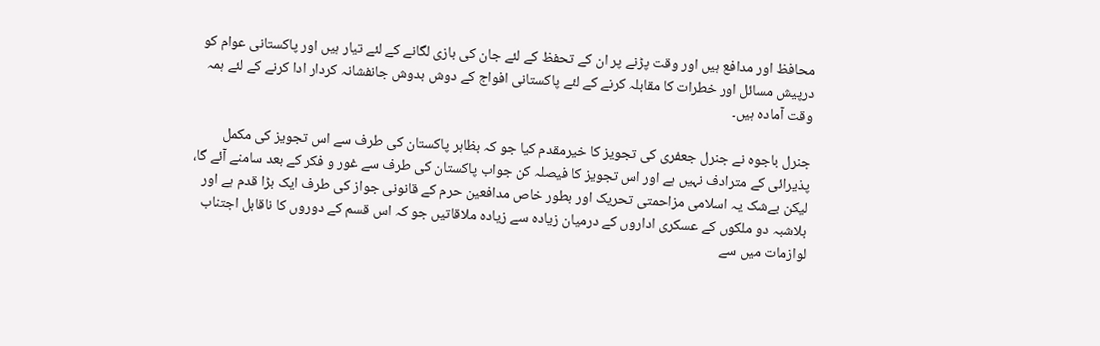محافظ اور مدافع ہیں اور وقت پڑنے پر ان کے تحفظ کے لئے جان کی بازی لگانے کے لئے تیار ہیں اور پاکستانی عوام کو درپیش مسائل اور خطرات کا مقابلہ کرنے کے لئے پاکستانی افواج کے دوش بدوش جانفشانہ کردار ادا کرنے کے لئے ہمہ وقت آمادہ ہیں۔

جنرل باجوہ نے جنرل جعفری کی تجویز کا خیرمقدم کیا جو کہ بظاہر پاکستان کی طرف سے اس تجویز کی مکمل پذیرائی کے مترادف نہیں ہے اور اس تجویز کا فیصلہ کن جواب پاکستان کی طرف سے غور و فکر کے بعد سامنے آئے گا، لیکن بےشک یہ اسلامی مزاحمتی تحریک اور بطور خاص مدافعین حرم کے قانونی جواز کی طرف ایک بڑا قدم ہے اور بلاشبہ دو ملکوں کے عسکری اداروں کے درمیان زیادہ سے زیادہ ملاقاتیں جو کہ اس قسم کے دوروں کا ناقابل اجتناب لوازمات میں سے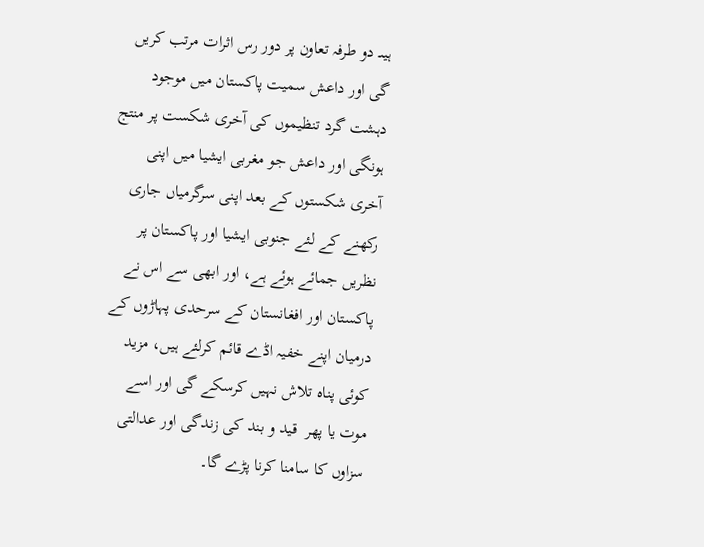ہیںـ دو طرفہ تعاون پر دور رس اثرات مرتب کریں گی اور داعش سمیت پاکستان میں موجود دہشت گرد تنظیموں کی آخری شکست پر منتج ہونگی اور داعش جو مغربی ایشیا میں اپنی آخری شکستوں کے بعد اپنی سرگرمیاں جاری رکھنے کے لئے جنوبی ایشیا اور پاکستان پر نظریں جمائے ہوئے ہے، اور ابھی سے اس نے پاکستان اور افغانستان کے سرحدی پہاڑوں کے درمیان اپنے خفیہ اڈے قائم کرلئے ہیں، مزید کوئی پناہ تلاش نہیں کرسکے گی اور اسے موت یا پھر  قید و بند کی زندگی اور عدالتی سزاوں کا سامنا کرنا پڑے گا۔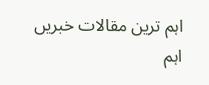اہم ترین مقالات خبریں
اہم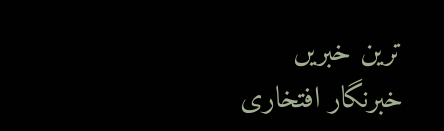ترین خبریں
خبرنگار افتخاری